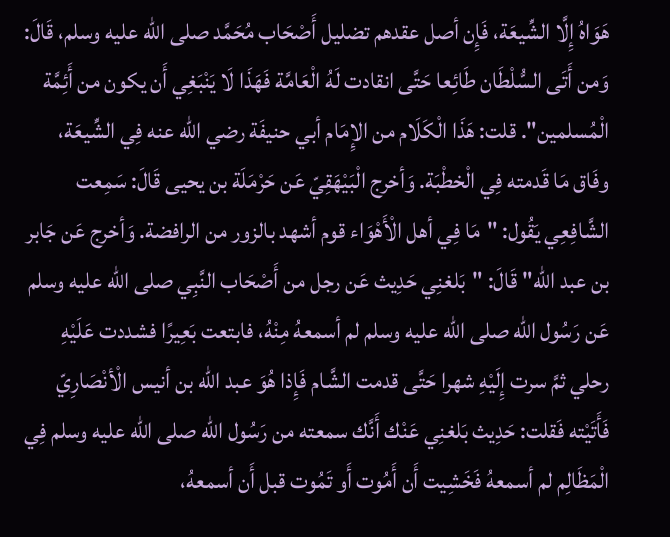هَوَاهُ إِلَّا الشِّيعَة، فَإِن أصل عقدهم تضليل أَصْحَاب مُحَمَّد صلى الله عليه وسلم، قَالَ: وَمن أَتَى السُّلْطَان طَائِعا حَتَّى انقادت لَهُ الْعَامَّة فَهَذَا لَا يَنْبَغِي أَن يكون من أَئِمَّة الْمُسلمين". قلت: هَذَا الْكَلَام من الإِمَام أبي حنيفَة رضي الله عنه فِي الشِّيعَة، وفَاق مَا قَدمته فِي الْخطْبَة. وَأخرج الْبَيْهَقِيّ عَن حَرْمَلَة بن يحيى قَالَ: سَمِعت الشَّافِعِي يَقُول: "مَا فِي أهل الْأَهْوَاء قوم أشهد بالزور من الرافضة. وَأخرج عَن جَابر بن عبد الله" قَالَ: "بَلغنِي حَدِيث عَن رجل من أَصْحَاب النَّبِي صلى الله عليه وسلم عَن رَسُول الله صلى الله عليه وسلم لم أسمعهُ مِنْهُ، فابتعت بَعِيرًا فشددت عَلَيْهِ رحلي ثمَّ سرت إِلَيْهِ شهرا حَتَّى قدمت الشَّام فَإِذا هُوَ عبد الله بن أنيس الْأنْصَارِيّ فَأَتَيْته فَقلت: حَدِيث بَلغنِي عَنْك أَنَّك سمعته من رَسُول الله صلى الله عليه وسلم فِي الْمَظَالِم لم أسمعهُ فَخَشِيت أَن أَمُوت أَو تَمُوت قبل أَن أسمعهُ،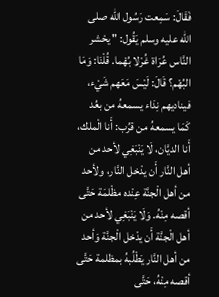فَقَالَ: سَمِعت رَسُول الله صلى الله عليه وسلم يَقُول: " يحْشر النَّاس عُرَاة غُرْلا بُهْما. قُلْنَا: وَمَا البُهْم؟ قَالَ: لَيْسَ مَعَهم شَيْء، فيناديهم نِدَاء يسمعهُ من بعُد كَمَا يسمعهُ من قرُب: أَنا الْملك، أَنا الديَّان، لَا يَنْبَغِي لأحد من أهل النَّار أَن يدْخل النَّار، ولأحد من أهل الْجنَّة عِنْده مظْلمَة حَتَّى أقصه مِنْهُ. وَلَا يَنْبَغِي لأحد من أهل الْجنَّة أَن يدْخل الْجنَّة وَأحد من أهل النَّار يَطْلُبهُ بمظلمة حَتَّى أقصه مِنْهُ، حَتَّى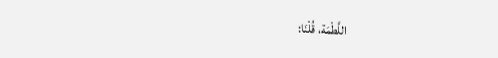اللَّطْمَة، قُلْنَا: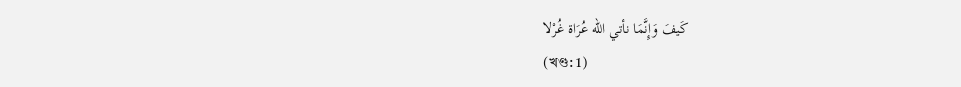كَيفَ وَإِنَّمَا نأتي الله عُرَاة غُرْلا
(খণ্ড: 1)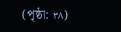(পৃষ্ঠা: ٣٨)